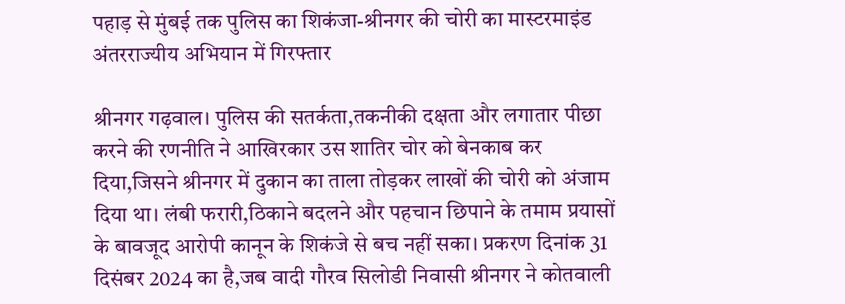पहाड़ से मुंबई तक पुलिस का शिकंजा-श्रीनगर की चोरी का मास्टरमाइंड अंतरराज्यीय अभियान में गिरफ्तार

श्रीनगर गढ़वाल। पुलिस की सतर्कता,तकनीकी दक्षता और लगातार पीछा करने की रणनीति ने आखिरकार उस शातिर चोर को बेनकाब कर दिया,जिसने श्रीनगर में दुकान का ताला तोड़कर लाखों की चोरी को अंजाम दिया था। लंबी फरारी,ठिकाने बदलने और पहचान छिपाने के तमाम प्रयासों के बावजूद आरोपी कानून के शिकंजे से बच नहीं सका। प्रकरण दिनांक 31 दिसंबर 2024 का है,जब वादी गौरव सिलोडी निवासी श्रीनगर ने कोतवाली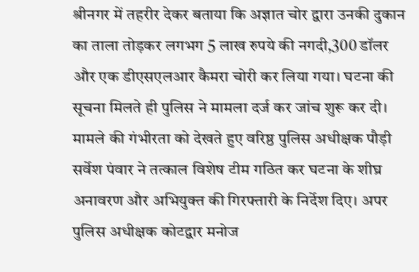श्रीनगर में तहरीर देकर बताया कि अज्ञात चोर द्वारा उनकी दुकान का ताला तोड़कर लगभग 5 लाख रुपये की नगदी,300 डॉलर और एक डीएसएलआर कैमरा चोरी कर लिया गया। घटना की सूचना मिलते ही पुलिस ने मामला दर्ज कर जांच शुरू कर दी। मामले की गंभीरता को देखते हुए वरिष्ठ पुलिस अधीक्षक पौड़ी सर्वेश पंवार ने तत्काल विशेष टीम गठित कर घटना के शीघ्र अनावरण और अभियुक्त की गिरफ्तारी के निर्देश दिए। अपर पुलिस अधीक्षक कोटद्वार मनोज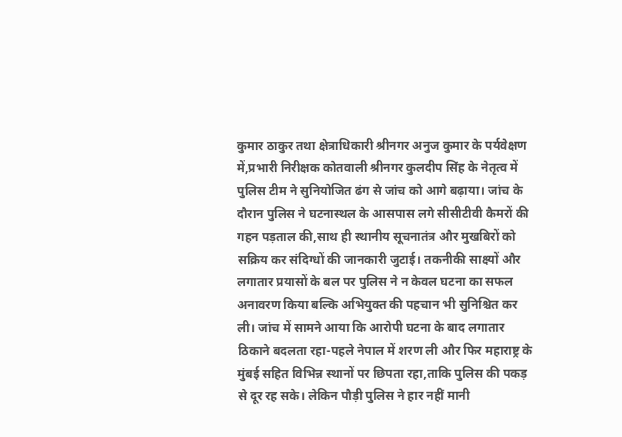कुमार ठाकुर तथा क्षेत्राधिकारी श्रीनगर अनुज कुमार के पर्यवेक्षण में,प्रभारी निरीक्षक कोतवाली श्रीनगर कुलदीप सिंह के नेतृत्व में पुलिस टीम ने सुनियोजित ढंग से जांच को आगे बढ़ाया। जांच के दौरान पुलिस ने घटनास्थल के आसपास लगे सीसीटीवी कैमरों की गहन पड़ताल की,साथ ही स्थानीय सूचनातंत्र और मुखबिरों को सक्रिय कर संदिग्धों की जानकारी जुटाई। तकनीकी साक्ष्यों और लगातार प्रयासों के बल पर पुलिस ने न केवल घटना का सफल अनावरण किया बल्कि अभियुक्त की पहचान भी सुनिश्चित कर ली। जांच में सामने आया कि आरोपी घटना के बाद लगातार ठिकाने बदलता रहा-पहले नेपाल में शरण ली और फिर महाराष्ट्र के मुंबई सहित विभिन्न स्थानों पर छिपता रहा,ताकि पुलिस की पकड़ से दूर रह सके। लेकिन पौड़ी पुलिस ने हार नहीं मानी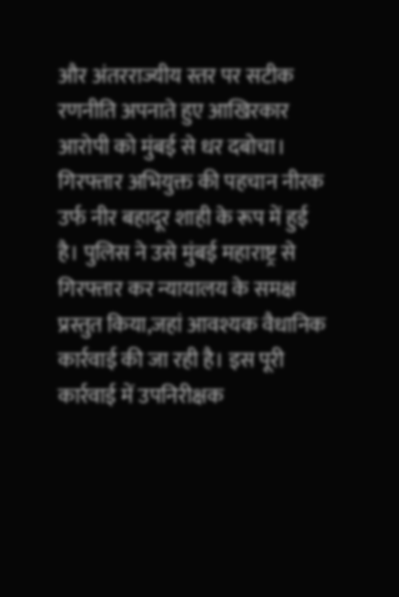और अंतरराज्यीय स्तर पर सटीक रणनीति अपनाते हुए आखिरकार आरोपी को मुंबई से धर दबोचा। गिरफ्तार अभियुक्त की पहचान नीरक उर्फ नीर बहादूर शाही के रूप में हुई है। पुलिस ने उसे मुंबई महाराष्ट्र से गिरफ्तार कर न्यायालय के समक्ष प्रस्तुत किया,जहां आवश्यक वैधानिक कार्रवाई की जा रही है। इस पूरी कार्रवाई में उपनिरीक्षक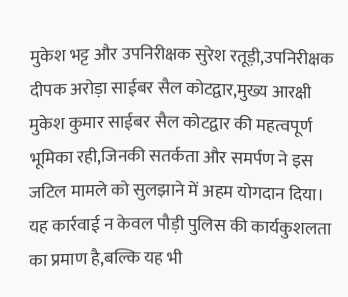मुकेश भट्ट और उपनिरीक्षक सुरेश रतूड़ी,उपनिरीक्षक दीपक अरोड़ा साईबर सैल कोटद्वार,मुख्य आरक्षी मुकेश कुमार साईबर सैल कोटद्वार की महत्वपूर्ण भूमिका रही,जिनकी सतर्कता और समर्पण ने इस जटिल मामले को सुलझाने में अहम योगदान दिया। यह कार्रवाई न केवल पौड़ी पुलिस की कार्यकुशलता का प्रमाण है,बल्कि यह भी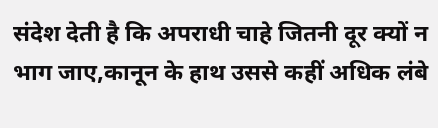संदेश देती है कि अपराधी चाहे जितनी दूर क्यों न भाग जाए,कानून के हाथ उससे कहीं अधिक लंबे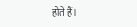होते हैं।